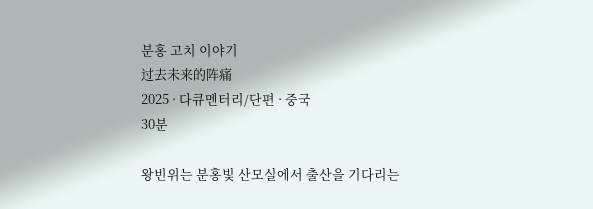분홍 고치 이야기
过去未来的阵痛
2025 · 다큐멘터리/단편 · 중국
30분

왕빈위는 분홍빛 산모실에서 출산을 기다리는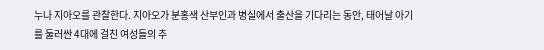누나 지아오를 관찰한다. 지아오가 분홍색 산부인과 병실에서 출산을 기다리는 동안, 태어날 아기를 둘러싼 4대에 걸친 여성들의 추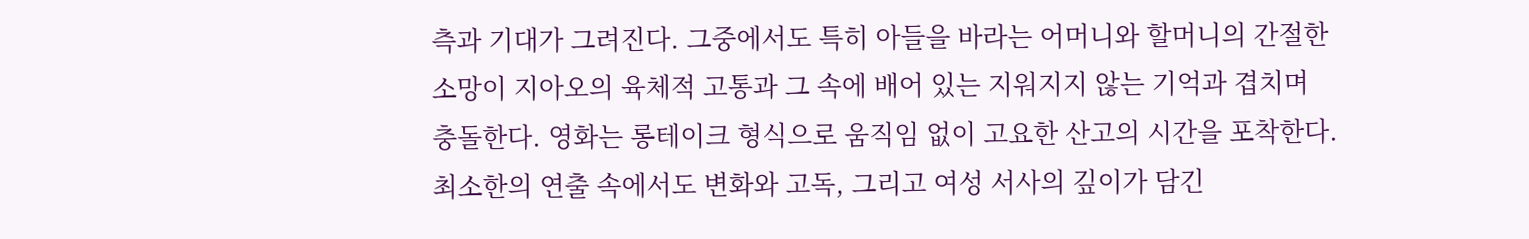측과 기대가 그려진다. 그중에서도 특히 아들을 바라는 어머니와 할머니의 간절한 소망이 지아오의 육체적 고통과 그 속에 배어 있는 지워지지 않는 기억과 겹치며 충돌한다. 영화는 롱테이크 형식으로 움직임 없이 고요한 산고의 시간을 포착한다. 최소한의 연출 속에서도 변화와 고독, 그리고 여성 서사의 깊이가 담긴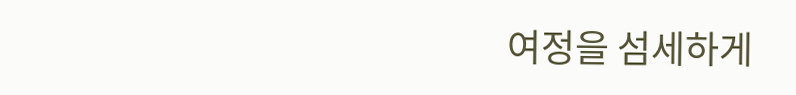여정을 섬세하게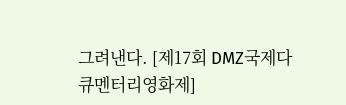그려낸다. [제17회 DMZ국제다큐멘터리영화제]